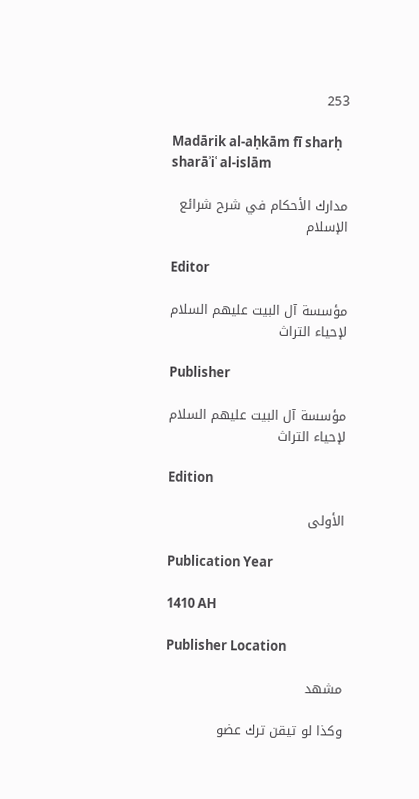253

Madārik al-aḥkām fī sharḥ sharāʾiʿ al-islām

مدارك الأحكام في شرح شرائع الإسلام

Editor

مؤسسة آل البيت عليهم السلام لإحياء التراث

Publisher

مؤسسة آل البيت عليهم السلام لإحياء التراث

Edition

الأولى

Publication Year

1410 AH

Publisher Location

مشهد

وكذا لو تيقن ترك عضو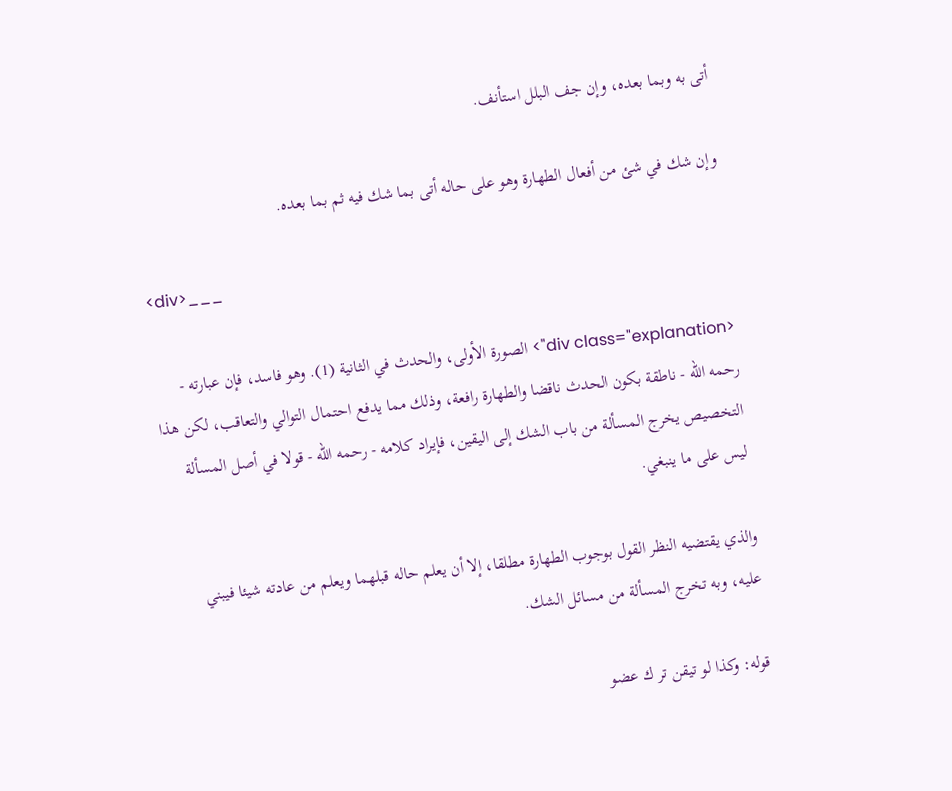أتى به وبما بعده، وإن جف البلل استأنف.

وإن شك في شئ من أفعال الطهارة وهو على حاله أتى بما شك فيه ثم بما بعده.

<div>___

<div class="explanation"> الصورة الأولى، والحدث في الثانية (1). وهو فاسد، فإن عبارته - رحمه الله - ناطقة بكون الحدث ناقضا والطهارة رافعة، وذلك مما يدفع احتمال التوالي والتعاقب، لكن هذا التخصيص يخرج المسألة من باب الشك إلى اليقين، فإيراد كلامه - رحمه الله - قولا في أصل المسألة ليس على ما ينبغي.

والذي يقتضيه النظر القول بوجوب الطهارة مطلقا، إلا أن يعلم حاله قبلهما ويعلم من عادته شيئا فيبني عليه، وبه تخرج المسألة من مسائل الشك.

قوله: وكذا لو تيقن تر ك عضو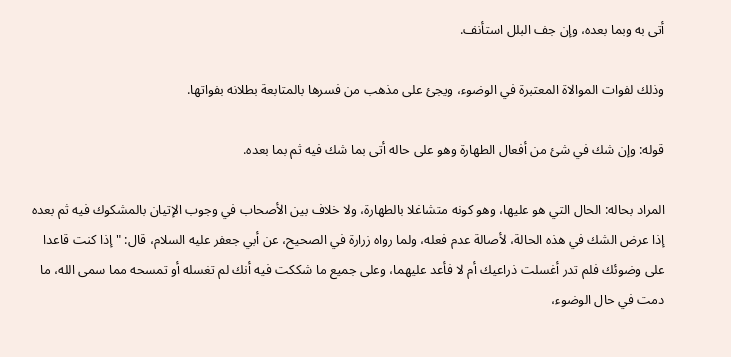أتى به وبما بعده، وإن جف البلل استأنف.

وذلك لفوات الموالاة المعتبرة في الوضوء، ويجئ على مذهب من فسرها بالمتابعة بطلانه بفواتها.

قوله: وإن شك في شئ من أفعال الطهارة وهو على حاله أتى بما شك فيه ثم بما بعده.

المراد بحاله: الحال التي هو عليها، وهو كونه متشاغلا بالطهارة، ولا خلاف بين الأصحاب في وجوب الإتيان بالمشكوك فيه ثم بعده إذا عرض الشك في هذه الحالة، لأصالة عدم فعله، ولما رواه زرارة في الصحيح، عن أبي جعفر عليه السلام، قال: " إذا كنت قاعدا على وضوئك فلم تدر أغسلت ذراعيك أم لا فأعد عليهما، وعلى جميع ما شككت فيه أنك لم تغسله أو تمسحه مما سمى الله، ما دمت في حال الوضوء،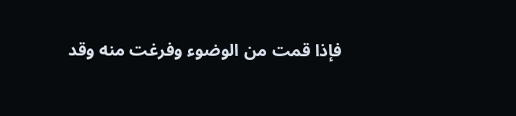فإذا قمت من الوضوء وفرغت منه وقد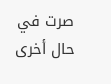صرت في حال أخرى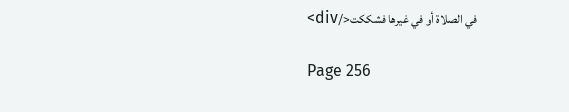في الصلاة أو في غيرها فشككت</div>

Page 256